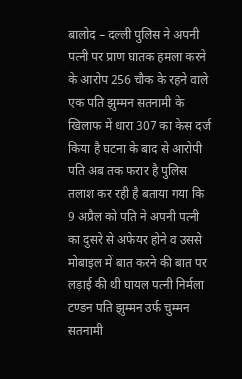बालोद – दल्ली पुलिस ने अपनी पत्नी पर प्राण घातक हमला करने के आरोप 256 चौक के रहने वाले एक पति झुम्मन सतनामी के खिलाफ में धारा 307 का केस दर्ज किया है घटना के बाद से आरोपी पति अब तक फरार है पुलिस तलाश कर रही है बताया गया कि 9 अप्रैल को पति ने अपनी पत्नी का दुसरे से अफेयर होने व उससे मोबाइल में बात करने की बात पर लड़ाई की थी घायल पत्नी निर्मला टण्डन पति झुम्मन उर्फ चुम्मन सतनामी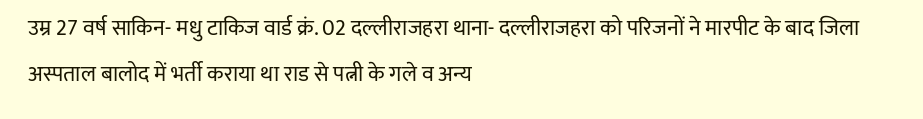उम्र 27 वर्ष साकिन- मधु टाकिज वार्ड क्रं. 02 दल्लीराजहरा थाना- दल्लीराजहरा को परिजनों ने मारपीट के बाद जिला अस्पताल बालोद में भर्ती कराया था राड से पत्नी के गले व अन्य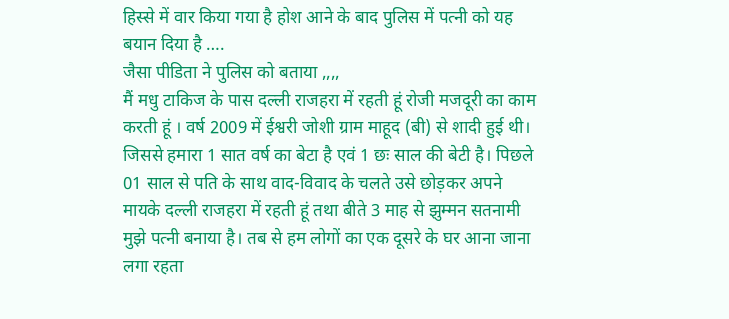हिस्से में वार किया गया है होश आने के बाद पुलिस में पत्नी को यह बयान दिया है ….
जैसा पीडिता ने पुलिस को बताया ,,,,
मैं मधु टाकिज के पास दल्ली राजहरा में रहती हूं रोजी मजदूरी का काम करती हूं । वर्ष 2009 में ईश्वरी जोशी ग्राम माहूद (बी) से शादी हुई थी। जिससे हमारा 1 सात वर्ष का बेटा है एवं 1 छः साल की बेटी है। पिछले 01 साल से पति के साथ वाद-विवाद के चलते उसे छोड़कर अपने मायके दल्ली राजहरा में रहती हूं तथा बीते 3 माह से झुम्मन सतनामी मुझे पत्नी बनाया है। तब से हम लोगों का एक दूसरे के घर आना जाना लगा रहता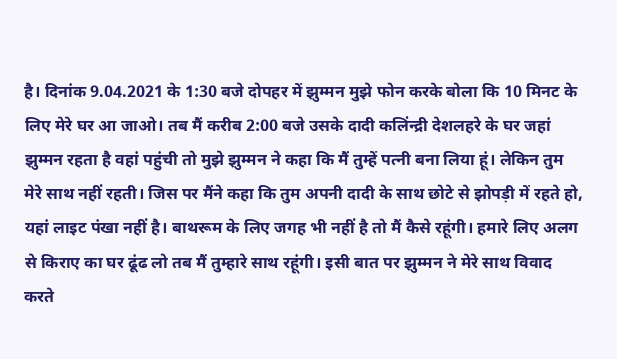है। दिनांक 9.04.2021 के 1:30 बजे दोपहर में झुम्मन मुझे फोन करके बोला कि 10 मिनट के लिए मेरे घर आ जाओ। तब मैं करीब 2:00 बजे उसके दादी कलिंन्द्री देशलहरे के घर जहां झुम्मन रहता है वहां पहुंची तो मुझे झुम्मन ने कहा कि मैं तुम्हें पत्नी बना लिया हूं। लेकिन तुम मेरे साथ नहीं रहती। जिस पर मैंने कहा कि तुम अपनी दादी के साथ छोटे से झोपड़ी में रहते हो, यहां लाइट पंखा नहीं है। बाथरूम के लिए जगह भी नहीं है तो मैं कैसे रहूंगी। हमारे लिए अलग से किराए का घर ढूंढ लो तब मैं तुम्हारे साथ रहूंगी। इसी बात पर झुम्मन ने मेरे साथ विवाद करते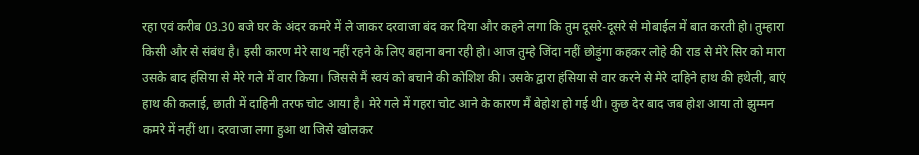रहा एवं करीब 03.30 बजे घर के अंदर कमरे में ले जाकर दरवाजा बंद कर दिया और कहने लगा कि तुम दूसरे-दूसरे से मोबाईल में बात करती हो। तुम्हारा किसी और से संबंध है। इसी कारण मेरे साथ नहीं रहने के लिए बहाना बना रही हो। आज तुम्हे जिंदा नहीं छोड़ुंगा कहकर लोहे की राड से मेरे सिर को मारा उसके बाद हंसिया से मेरे गले में वार किया। जिससे मैं स्वयं को बचाने की कोशिश की। उसके द्वारा हंसिया से वार करने से मेरे दाहिने हाथ की हथेली, बाएं हाथ की कलाई, छाती में दाहिनी तरफ चोट आया है। मेरे गले में गहरा चोट आने के कारण मैं बेहोश हो गई थी। कुछ देर बाद जब होश आया तो झुम्मन कमरे में नहीं था। दरवाजा लगा हुआ था जिसे खोलकर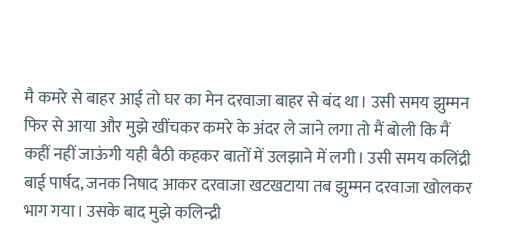मै कमरे से बाहर आई तो घर का मेन दरवाजा बाहर से बंद था। उसी समय झुम्मन फिर से आया और मुझे खींचकर कमरे के अंदर ले जाने लगा तो मैं बोली कि मैं कहीं नहीं जाऊंगी यही बैठी कहकर बातों में उलझाने में लगी। उसी समय कलिंद्री बाई पार्षद, जनक निषाद आकर दरवाजा खटखटाया तब झुम्मन दरवाजा खोलकर भाग गया। उसके बाद मुझे कलिन्द्री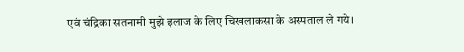एवं चंद्रिका सतनामी मुझे इलाज के लिए चिखलाकसा के अस्पताल ले गये।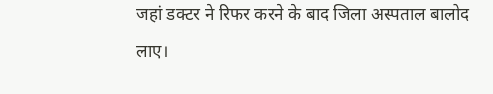जहां डक्टर ने रिफर करने के बाद जिला अस्पताल बालोद लाए।